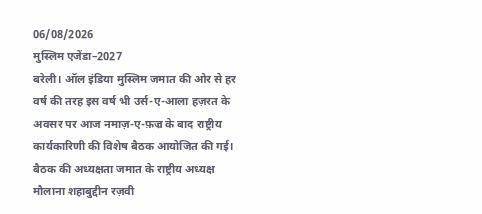06/08/2026
मुस्लिम एजेंडा–2027
बरेली। ऑल इंडिया मुस्लिम जमात की ओर से हर वर्ष की तरह इस वर्ष भी उर्स-ए-आला हज़रत के अवसर पर आज नमाज़-ए-फ़ज्र के बाद राष्ट्रीय कार्यकारिणी की विशेष बैठक आयोजित की गई। बैठक की अध्यक्षता जमात के राष्ट्रीय अध्यक्ष मौलाना शहाबुद्दीन रज़वी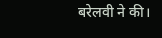बरेलवी ने की।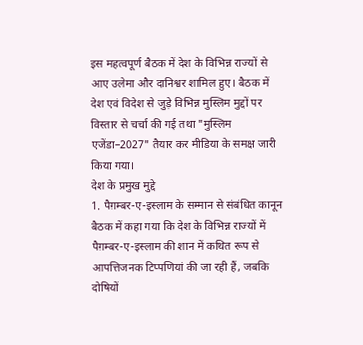इस महत्वपूर्ण बैठक में देश के विभिन्न राज्यों से आए उलेमा और दानिश्वर शामिल हुए। बैठक में देश एवं विदेश से जुड़े विभिन्न मुस्लिम मुद्दों पर विस्तार से चर्चा की गई तथा "मुस्लिम एजेंडा–2027" तैयार कर मीडिया के समक्ष जारी किया गया।
देश के प्रमुख मुद्दे
1. पैग़म्बर-ए-इस्लाम के सम्मान से संबंधित कानून
बैठक में कहा गया कि देश के विभिन्न राज्यों में पैग़म्बर-ए-इस्लाम की शान में कथित रूप से आपत्तिजनक टिप्पणियां की जा रही हैं, जबकि दोषियों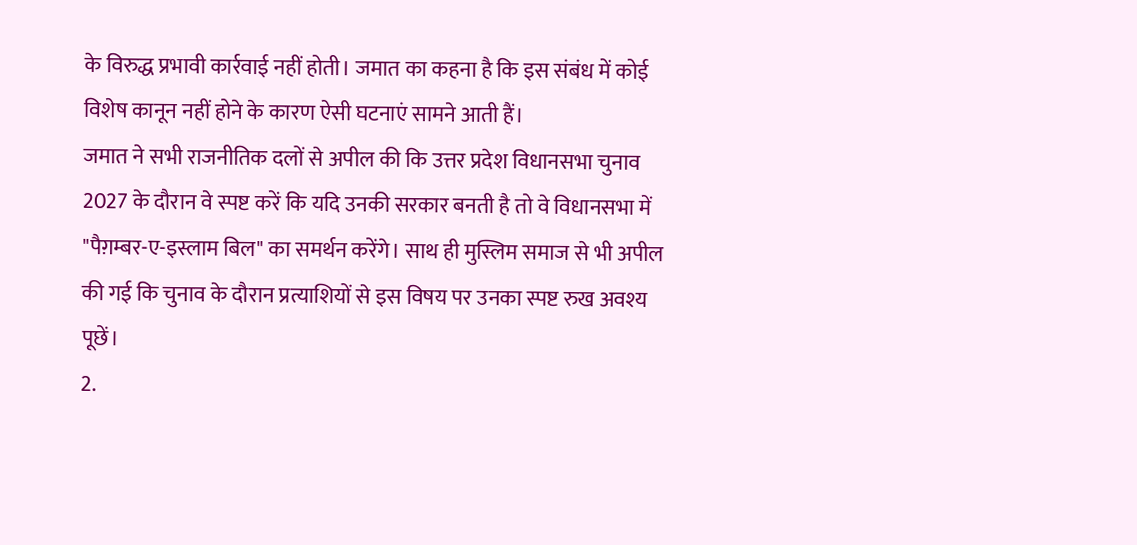के विरुद्ध प्रभावी कार्रवाई नहीं होती। जमात का कहना है कि इस संबंध में कोई विशेष कानून नहीं होने के कारण ऐसी घटनाएं सामने आती हैं।
जमात ने सभी राजनीतिक दलों से अपील की कि उत्तर प्रदेश विधानसभा चुनाव 2027 के दौरान वे स्पष्ट करें कि यदि उनकी सरकार बनती है तो वे विधानसभा में "पैग़म्बर-ए-इस्लाम बिल" का समर्थन करेंगे। साथ ही मुस्लिम समाज से भी अपील की गई कि चुनाव के दौरान प्रत्याशियों से इस विषय पर उनका स्पष्ट रुख अवश्य पूछें।
2.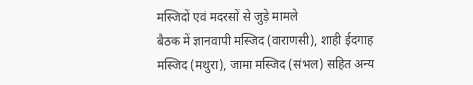मस्जिदों एवं मदरसों से जुड़े मामले
बैठक में ज्ञानवापी मस्जिद (वाराणसी), शाही ईदगाह मस्जिद (मथुरा), जामा मस्जिद (संभल) सहित अन्य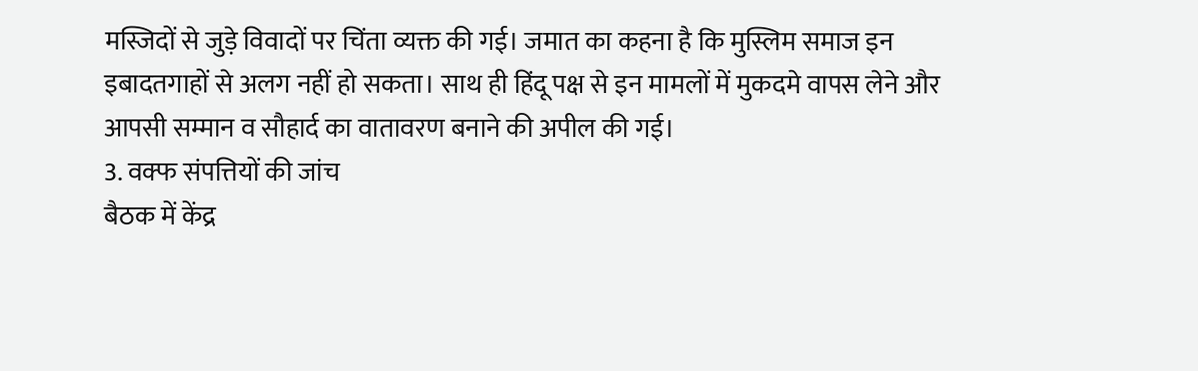मस्जिदों से जुड़े विवादों पर चिंता व्यक्त की गई। जमात का कहना है कि मुस्लिम समाज इन इबादतगाहों से अलग नहीं हो सकता। साथ ही हिंदू पक्ष से इन मामलों में मुकदमे वापस लेने और आपसी सम्मान व सौहार्द का वातावरण बनाने की अपील की गई।
3. वक्फ संपत्तियों की जांच
बैठक में केंद्र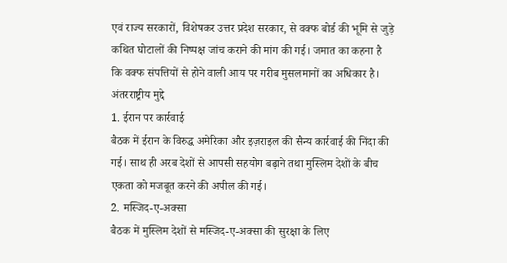एवं राज्य सरकारों, विशेषकर उत्तर प्रदेश सरकार, से वक्फ बोर्ड की भूमि से जुड़े कथित घोटालों की निष्पक्ष जांच कराने की मांग की गई। जमात का कहना है कि वक्फ संपत्तियों से होने वाली आय पर गरीब मुसलमानों का अधिकार है।
अंतरराष्ट्रीय मुद्दे
1. ईरान पर कार्रवाई
बैठक में ईरान के विरुद्ध अमेरिका और इज़राइल की सैन्य कार्रवाई की निंदा की गई। साथ ही अरब देशों से आपसी सहयोग बढ़ाने तथा मुस्लिम देशों के बीच एकता को मजबूत करने की अपील की गई।
2. मस्जिद-ए-अक्सा
बैठक में मुस्लिम देशों से मस्जिद-ए-अक्सा की सुरक्षा के लिए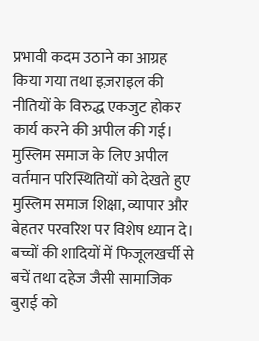प्रभावी कदम उठाने का आग्रह किया गया तथा इज़राइल की नीतियों के विरुद्ध एकजुट होकर कार्य करने की अपील की गई।
मुस्लिम समाज के लिए अपील
वर्तमान परिस्थितियों को देखते हुए मुस्लिम समाज शिक्षा, व्यापार और बेहतर परवरिश पर विशेष ध्यान दे।
बच्चों की शादियों में फिजूलखर्ची से बचें तथा दहेज जैसी सामाजिक बुराई को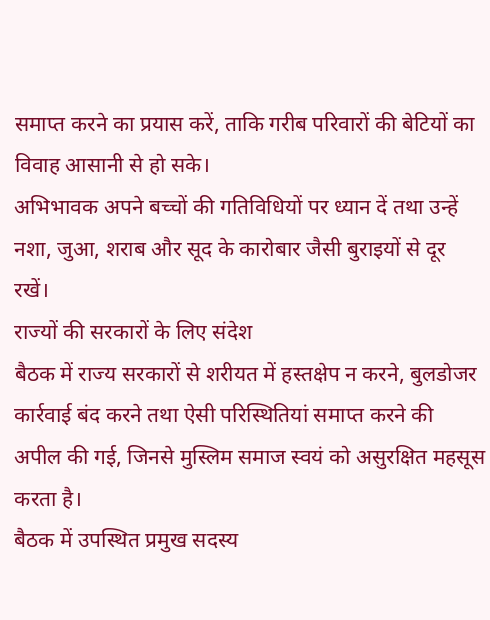समाप्त करने का प्रयास करें, ताकि गरीब परिवारों की बेटियों का विवाह आसानी से हो सके।
अभिभावक अपने बच्चों की गतिविधियों पर ध्यान दें तथा उन्हें नशा, जुआ, शराब और सूद के कारोबार जैसी बुराइयों से दूर रखें।
राज्यों की सरकारों के लिए संदेश
बैठक में राज्य सरकारों से शरीयत में हस्तक्षेप न करने, बुलडोजर कार्रवाई बंद करने तथा ऐसी परिस्थितियां समाप्त करने की अपील की गई, जिनसे मुस्लिम समाज स्वयं को असुरक्षित महसूस करता है।
बैठक में उपस्थित प्रमुख सदस्य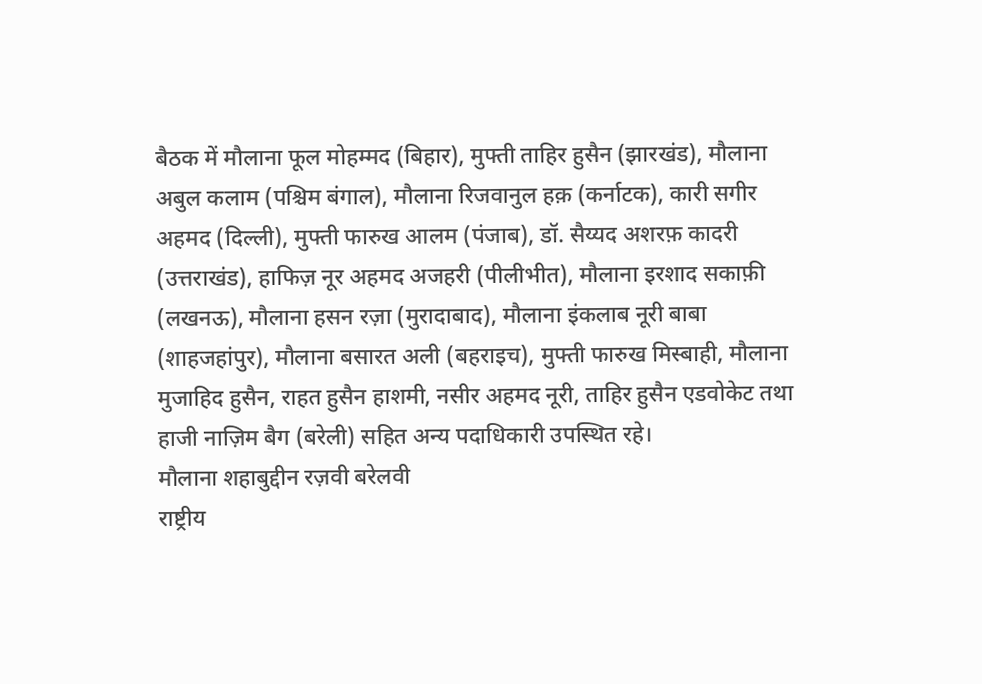बैठक में मौलाना फूल मोहम्मद (बिहार), मुफ्ती ताहिर हुसैन (झारखंड), मौलाना अबुल कलाम (पश्चिम बंगाल), मौलाना रिजवानुल हक़ (कर्नाटक), कारी सगीर अहमद (दिल्ली), मुफ्ती फारुख आलम (पंजाब), डॉ. सैय्यद अशरफ़ कादरी (उत्तराखंड), हाफिज़ नूर अहमद अजहरी (पीलीभीत), मौलाना इरशाद सकाफ़ी (लखनऊ), मौलाना हसन रज़ा (मुरादाबाद), मौलाना इंकलाब नूरी बाबा (शाहजहांपुर), मौलाना बसारत अली (बहराइच), मुफ्ती फारुख मिस्बाही, मौलाना मुजाहिद हुसैन, राहत हुसैन हाशमी, नसीर अहमद नूरी, ताहिर हुसैन एडवोकेट तथा हाजी नाज़िम बैग (बरेली) सहित अन्य पदाधिकारी उपस्थित रहे।
मौलाना शहाबुद्दीन रज़वी बरेलवी
राष्ट्रीय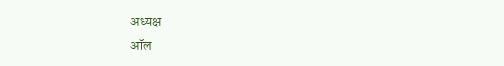अध्यक्ष
ऑल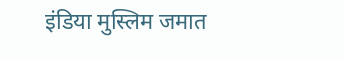इंडिया मुस्लिम जमात